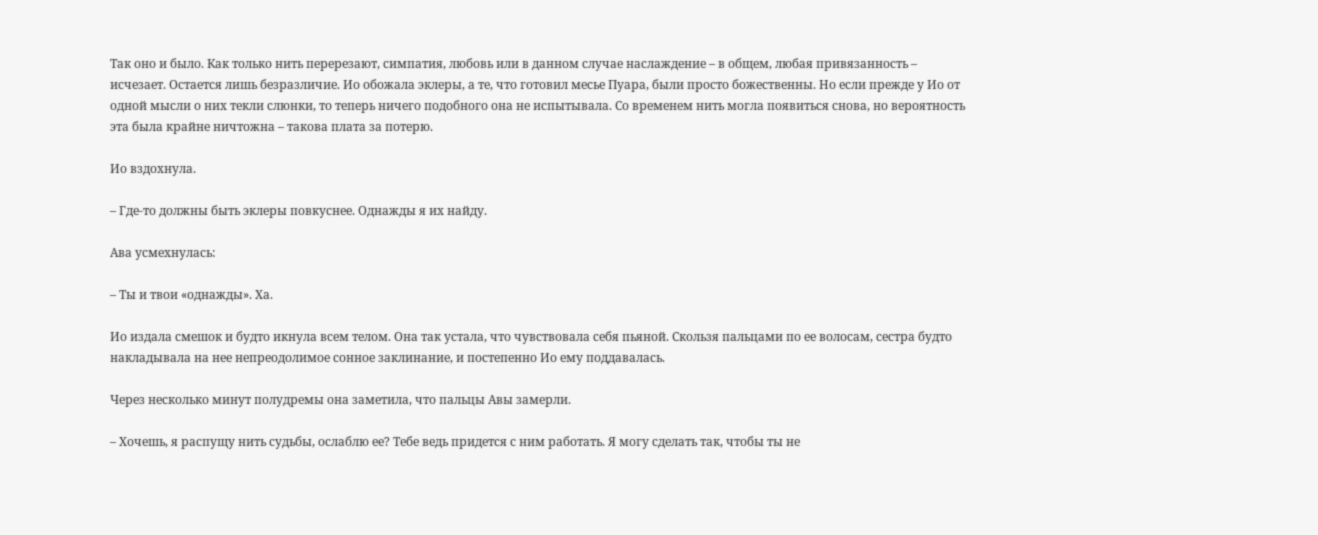Так оно и было. Как только нить перерезают, симпатия, любовь или в данном случае наслаждение – в общем, любая привязанность – исчезает. Остается лишь безразличие. Ио обожала эклеры, а те, что готовил месье Пуара, были просто божественны. Но если прежде у Ио от одной мысли о них текли слюнки, то теперь ничего подобного она не испытывала. Со временем нить могла появиться снова, но вероятность эта была крайне ничтожна – такова плата за потерю.

Ио вздохнула.

– Где-то должны быть эклеры повкуснее. Однажды я их найду.

Ава усмехнулась:

– Ты и твои «однажды». Ха.

Ио издала смешок и будто икнула всем телом. Она так устала, что чувствовала себя пьяной. Скользя пальцами по ее волосам, сестра будто накладывала на нее непреодолимое сонное заклинание, и постепенно Ио ему поддавалась.

Через несколько минут полудремы она заметила, что пальцы Авы замерли.

– Хочешь, я распущу нить судьбы, ослаблю ее? Тебе ведь придется с ним работать. Я могу сделать так, чтобы ты не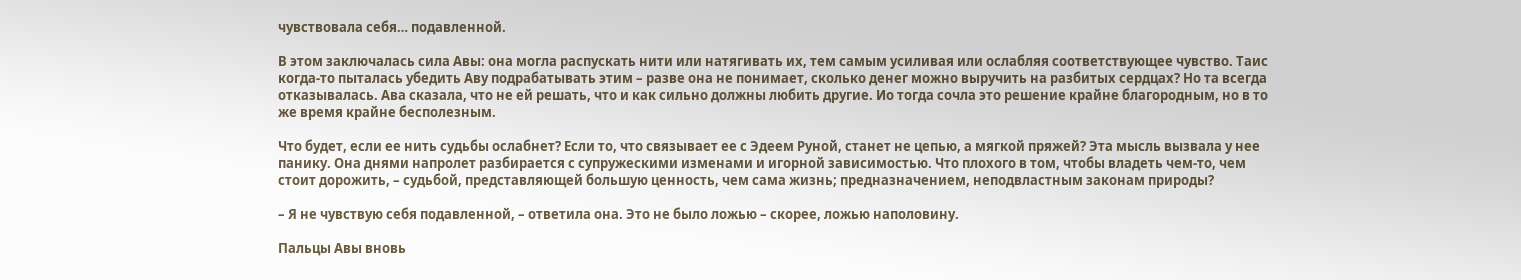чувствовала себя… подавленной.

В этом заключалась сила Авы: она могла распускать нити или натягивать их, тем самым усиливая или ослабляя соответствующее чувство. Таис когда-то пыталась убедить Аву подрабатывать этим – разве она не понимает, сколько денег можно выручить на разбитых сердцах? Но та всегда отказывалась. Ава сказала, что не ей решать, что и как сильно должны любить другие. Ио тогда сочла это решение крайне благородным, но в то же время крайне бесполезным.

Что будет, если ее нить судьбы ослабнет? Если то, что связывает ее с Эдеем Руной, станет не цепью, а мягкой пряжей? Эта мысль вызвала у нее панику. Она днями напролет разбирается с супружескими изменами и игорной зависимостью. Что плохого в том, чтобы владеть чем-то, чем стоит дорожить, – судьбой, представляющей большую ценность, чем сама жизнь; предназначением, неподвластным законам природы?

– Я не чувствую себя подавленной, – ответила она. Это не было ложью – скорее, ложью наполовину.

Пальцы Авы вновь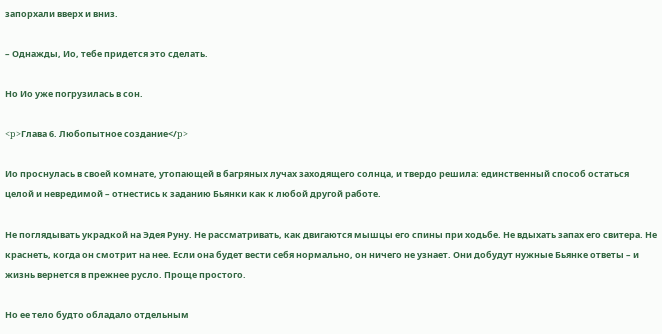запорхали вверх и вниз.

– Однажды, Ио, тебе придется это сделать.

Но Ио уже погрузилась в сон.

<p>Глава 6. Любопытное создание</p>

Ио проснулась в своей комнате, утопающей в багряных лучах заходящего солнца, и твердо решила: единственный способ остаться целой и невредимой – отнестись к заданию Бьянки как к любой другой работе.

Не поглядывать украдкой на Эдея Руну. Не рассматривать, как двигаются мышцы его спины при ходьбе. Не вдыхать запах его свитера. Не краснеть, когда он смотрит на нее. Если она будет вести себя нормально, он ничего не узнает. Они добудут нужные Бьянке ответы – и жизнь вернется в прежнее русло. Проще простого.

Но ее тело будто обладало отдельным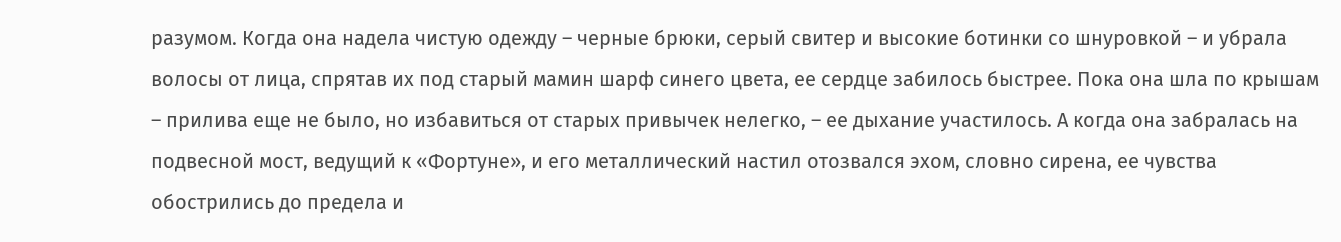разумом. Когда она надела чистую одежду – черные брюки, серый свитер и высокие ботинки со шнуровкой – и убрала волосы от лица, спрятав их под старый мамин шарф синего цвета, ее сердце забилось быстрее. Пока она шла по крышам – прилива еще не было, но избавиться от старых привычек нелегко, – ее дыхание участилось. А когда она забралась на подвесной мост, ведущий к «Фортуне», и его металлический настил отозвался эхом, словно сирена, ее чувства обострились до предела и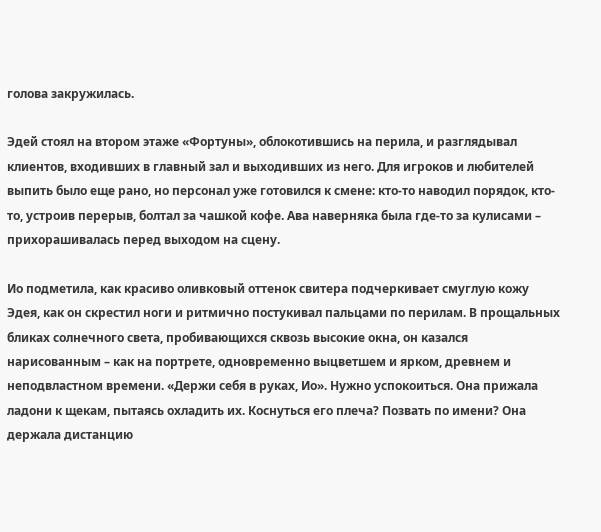голова закружилась.

Эдей стоял на втором этаже «Фортуны», облокотившись на перила, и разглядывал клиентов, входивших в главный зал и выходивших из него. Для игроков и любителей выпить было еще рано, но персонал уже готовился к смене: кто-то наводил порядок, кто-то, устроив перерыв, болтал за чашкой кофе. Ава наверняка была где-то за кулисами – прихорашивалась перед выходом на сцену.

Ио подметила, как красиво оливковый оттенок свитера подчеркивает смуглую кожу Эдея, как он скрестил ноги и ритмично постукивал пальцами по перилам. В прощальных бликах солнечного света, пробивающихся сквозь высокие окна, он казался нарисованным – как на портрете, одновременно выцветшем и ярком, древнем и неподвластном времени. «Держи себя в руках, Ио». Нужно успокоиться. Она прижала ладони к щекам, пытаясь охладить их. Коснуться его плеча? Позвать по имени? Она держала дистанцию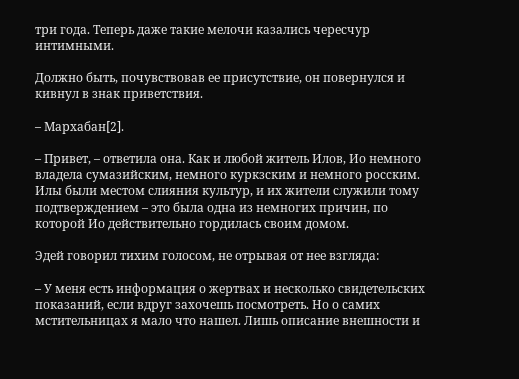три года. Теперь даже такие мелочи казались чересчур интимными.

Должно быть, почувствовав ее присутствие, он повернулся и кивнул в знак приветствия.

– Мархабан[2].

– Привет, – ответила она. Как и любой житель Илов, Ио немного владела сумазийским, немного куркзским и немного росским. Илы были местом слияния культур, и их жители служили тому подтверждением – это была одна из немногих причин, по которой Ио действительно гордилась своим домом.

Эдей говорил тихим голосом, не отрывая от нее взгляда:

– У меня есть информация о жертвах и несколько свидетельских показаний, если вдруг захочешь посмотреть. Но о самих мстительницах я мало что нашел. Лишь описание внешности и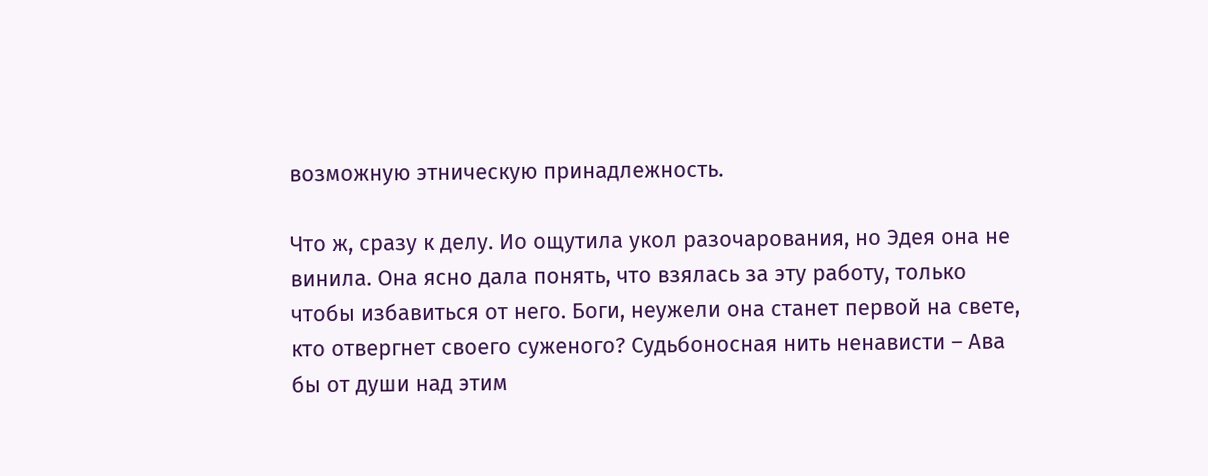возможную этническую принадлежность.

Что ж, сразу к делу. Ио ощутила укол разочарования, но Эдея она не винила. Она ясно дала понять, что взялась за эту работу, только чтобы избавиться от него. Боги, неужели она станет первой на свете, кто отвергнет своего суженого? Судьбоносная нить ненависти – Ава бы от души над этим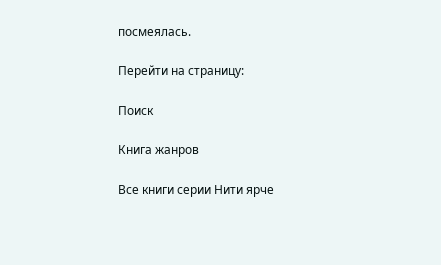посмеялась.

Перейти на страницу:

Поиск

Книга жанров

Все книги серии Нити ярче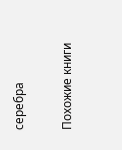серебра

Похожие книги